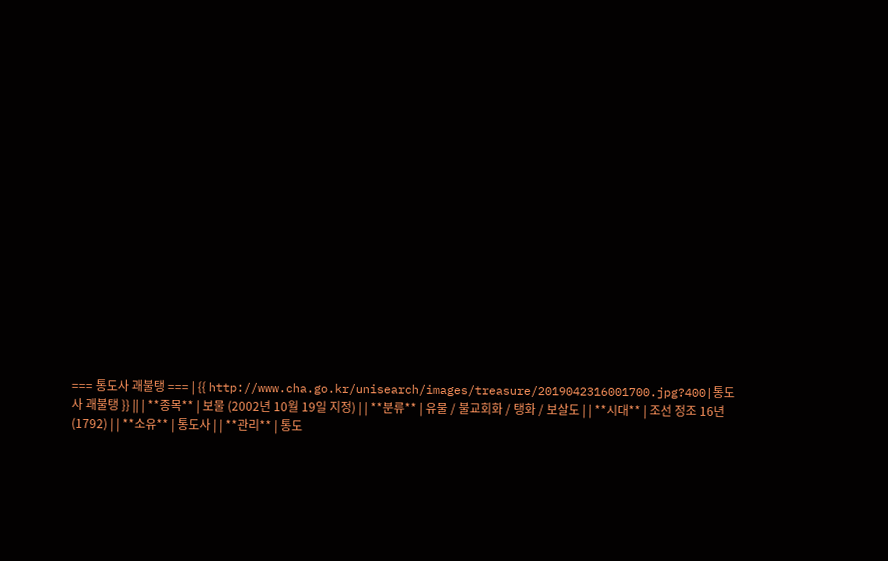=== 통도사 괘불탱 === | {{ http://www.cha.go.kr/unisearch/images/treasure/2019042316001700.jpg?400|통도사 괘불탱 }} || | **종목** | 보물 (2002년 10월 19일 지정) | | **분류** | 유물 / 불교회화 / 탱화 / 보살도 | | **시대** | 조선 정조 16년(1792) | | **소유** | 통도사 | | **관리** | 통도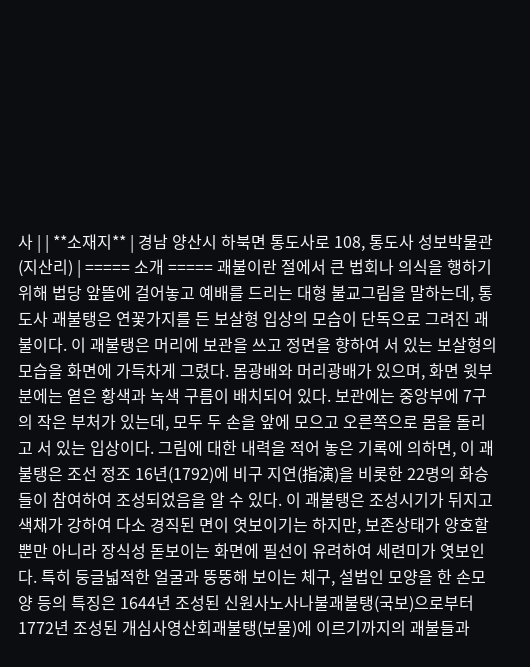사 | | **소재지** | 경남 양산시 하북면 통도사로 108, 통도사 성보박물관 (지산리) | ===== 소개 ===== 괘불이란 절에서 큰 법회나 의식을 행하기 위해 법당 앞뜰에 걸어놓고 예배를 드리는 대형 불교그림을 말하는데, 통도사 괘불탱은 연꽃가지를 든 보살형 입상의 모습이 단독으로 그려진 괘불이다. 이 괘불탱은 머리에 보관을 쓰고 정면을 향하여 서 있는 보살형의 모습을 화면에 가득차게 그렸다. 몸광배와 머리광배가 있으며, 화면 윗부분에는 옅은 황색과 녹색 구름이 배치되어 있다. 보관에는 중앙부에 7구의 작은 부처가 있는데, 모두 두 손을 앞에 모으고 오른쪽으로 몸을 돌리고 서 있는 입상이다. 그림에 대한 내력을 적어 놓은 기록에 의하면, 이 괘불탱은 조선 정조 16년(1792)에 비구 지연(指演)을 비롯한 22명의 화승들이 참여하여 조성되었음을 알 수 있다. 이 괘불탱은 조성시기가 뒤지고 색채가 강하여 다소 경직된 면이 엿보이기는 하지만, 보존상태가 양호할 뿐만 아니라 장식성 돋보이는 화면에 필선이 유려하여 세련미가 엿보인다. 특히 둥글넓적한 얼굴과 뚱뚱해 보이는 체구, 설법인 모양을 한 손모양 등의 특징은 1644년 조성된 신원사노사나불괘불탱(국보)으로부터 1772년 조성된 개심사영산회괘불탱(보물)에 이르기까지의 괘불들과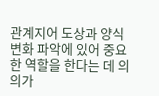관계지어 도상과 양식변화 파악에 있어 중요한 역할을 한다는 데 의의가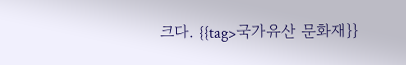크다. {{tag>국가유산 문화재}}